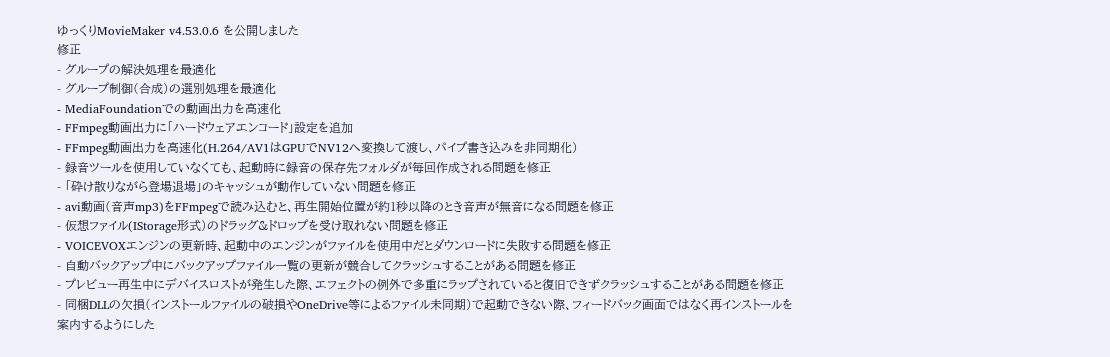ゆっくりMovieMaker v4.53.0.6 を公開しました
修正
- グループの解決処理を最適化
- グループ制御(合成)の選別処理を最適化
- MediaFoundationでの動画出力を高速化
- FFmpeg動画出力に「ハードウェアエンコード」設定を追加
- FFmpeg動画出力を高速化(H.264/AV1はGPUでNV12へ変換して渡し、パイプ書き込みを非同期化)
- 録音ツールを使用していなくても、起動時に録音の保存先フォルダが毎回作成される問題を修正
- 「砕け散りながら登場退場」のキャッシュが動作していない問題を修正
- avi動画(音声mp3)をFFmpegで読み込むと、再生開始位置が約1秒以降のとき音声が無音になる問題を修正
- 仮想ファイル(IStorage形式)のドラッグ&ドロップを受け取れない問題を修正
- VOICEVOXエンジンの更新時、起動中のエンジンがファイルを使用中だとダウンロードに失敗する問題を修正
- 自動バックアップ中にバックアップファイル一覧の更新が競合してクラッシュすることがある問題を修正
- プレビュー再生中にデバイスロストが発生した際、エフェクトの例外で多重にラップされていると復旧できずクラッシュすることがある問題を修正
- 同梱DLLの欠損(インストールファイルの破損やOneDrive等によるファイル未同期)で起動できない際、フィードバック画面ではなく再インストールを案内するようにした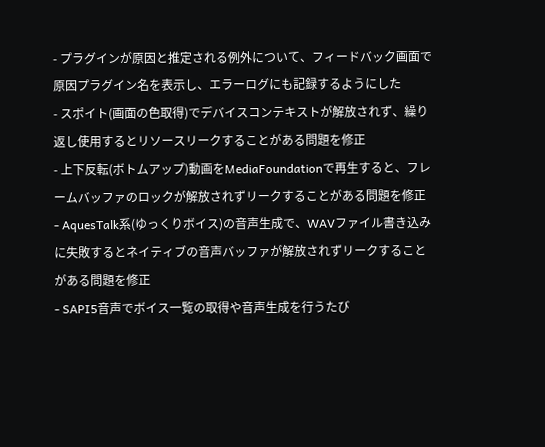- プラグインが原因と推定される例外について、フィードバック画面で原因プラグイン名を表示し、エラーログにも記録するようにした
- スポイト(画面の色取得)でデバイスコンテキストが解放されず、繰り返し使用するとリソースリークすることがある問題を修正
- 上下反転(ボトムアップ)動画をMediaFoundationで再生すると、フレームバッファのロックが解放されずリークすることがある問題を修正
- AquesTalk系(ゆっくりボイス)の音声生成で、WAVファイル書き込みに失敗するとネイティブの音声バッファが解放されずリークすることがある問題を修正
- SAPI5音声でボイス一覧の取得や音声生成を行うたび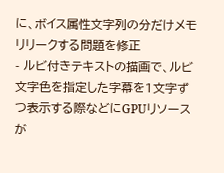に、ボイス属性文字列の分だけメモリリークする問題を修正
- ルビ付きテキストの描画で、ルビ文字色を指定した字幕を1文字ずつ表示する際などにGPUリソースが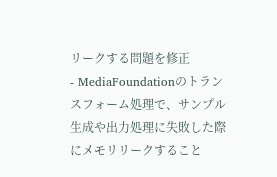リークする問題を修正
- MediaFoundationのトランスフォーム処理で、サンプル生成や出力処理に失敗した際にメモリリークすること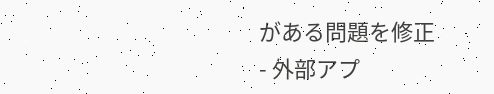がある問題を修正
- 外部アプ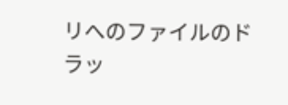リへのファイルのドラッ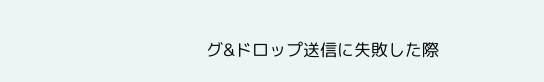グ&ドロップ送信に失敗した際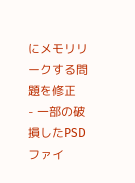にメモリリークする問題を修正
- 一部の破損したPSDファイ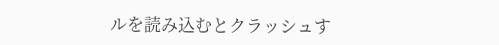ルを読み込むとクラッシュす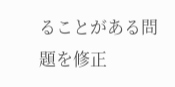ることがある問題を修正